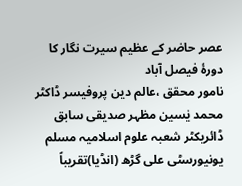عصر حاضر کے عظیم سیرت نگار کا دورۂ فیصل آباد
نامور محقق ،عالم دین پروفیسر ڈاکٹر محمد یٰسین مظہر صدیقی سابق ڈائریکٹر شعبہ علوم اسلامیہ مسلم یونیورسٹی علی گڑھ (انڈیا)تقریباً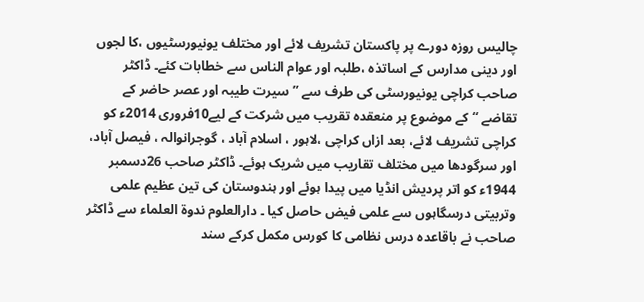چالیس روزہ دورے پر پاکستان تشریف لائے اور مختلف یونیورسٹیوں ،کا لجوں اور دینی مدارس کے اساتذہ ،طلبہ اور عوام الناس سے خطابات کئے۔ ڈاکٹر صاحب کراچی یونیورسٹی کی طرف سے ’’سیرت طیبہ اور عصر حاضر کے تقاضے ‘‘ کے موضوع پر منعقدہ تقریب میں شرکت کے لیے10فروری 2014ء کو کراچی تشریف لائے، بعد ازاں کراچی ،لاہور ، اسلام آباد ، گوجرانوالہ ، فیصل آباد، اور سرگودھا میں مختلف تقاریب میں شریک ہوئے۔ ڈاکٹر صاحب 26دسمبر 1944ء کو اتر پردیش انڈیا میں پیدا ہوئے اور ہندوستان کی تین عظیم علمی وتربیتی درسگاہوں سے علمی فیض حاصل کیا ۔ دارالعلوم ندوۃ العلماء سے ڈاکٹر صاحب نے باقاعدہ درس نظامی کا کورس مکمل کرکے سند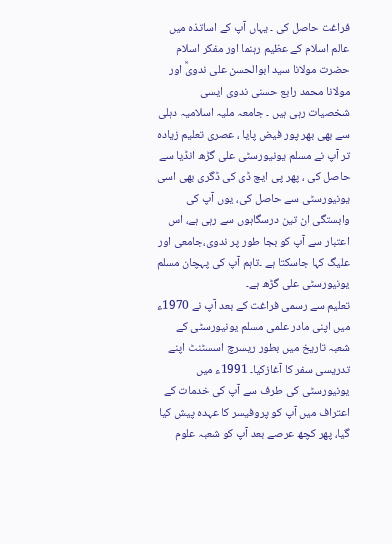فراغت حاصل کی ۔ یہاں آپ کے اساتذہ میں عالم اسلام کے عظیم رہنما اور مفکر اسلام حضرت مولانا سید ابوالحسن علی ندویؒ اور مولانا محمد رابع حسنی ندوی ایسی شخصیات رہی ہیں ۔ جامعہ ملیہ اسلامیہ دہلی سے بھی بھر پور فیض پایا ، عصری تعلیم زیادہ تر آپ نے مسلم یونیورسٹی علی گڑھ انڈیا سے حاصل کی ، پھر پی ایچ ڈی کی ڈگری بھی اسی یونیورسٹی سے حاصل کی، یوں آپ کی وابستگی ان تین درسگاہوں سے رہی ہے، اس اعتبار سے آپ کو بجا طور پر ندوی،جامعی اور علیگ کہا جاسکتا ہے ۔تاہم آپ کی پہچان مسلم یونیورسٹی علی گڑھ ہے۔
تعلیم سے رسمی فراغت کے بعد آپ نے 1970ء میں اپنی مادر علمی مسلم یونیورسٹی کے شعبہ تاریخ میں بطور ریسرچ اسسٹنٹ اپنے تدریسی سفر کا آغازکیا۔ 1991ء میں یونیورسٹی کی طرف سے آپ کی خدمات کے اعتراف میں آپ کو پروفیسر کا عہدہ پیش کیا گیا، پھر کچھ عرصے بعد آپ کو شعبہ علوم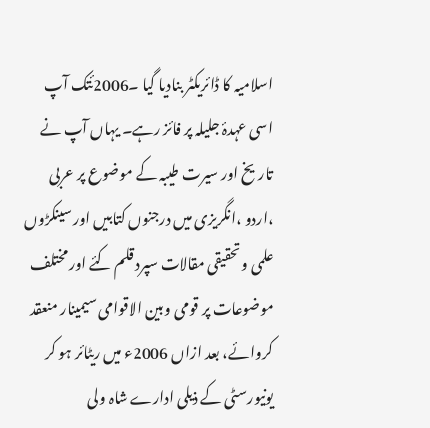اسلامیہ کا ڈائریکٹر بنادیا گیا ۔2006ئتک آپ اسی عہدۂ جلیلہ پر فائز رہے۔ یہاں آپ نے تاریخ اور سیرت طیبہ کے موضوع پر عربی ،اردو ،انگریزی میں درجنوں کتابیں اور سینکڑوں علمی وتحقیقی مقالات سپرد قلم کئے اور مختلف موضوعات پر قومی وبین الاقوامی سیمینار منعقد کروائے، بعد ازاں 2006ء میں ریٹائر ہو کر یونیورسٹی کے ذیلی ادارے شاہ ولی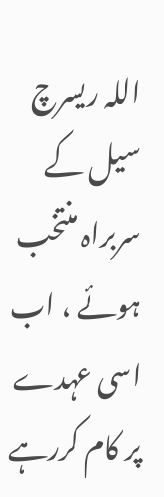اللہ ریسرچ سیل کے سربراہ منتخب ہوئے ، اب اسی عہدے پر کام کررہے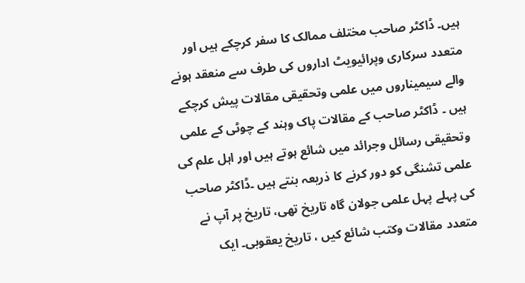ہیں۔ ڈاکٹر صاحب مختلف ممالک کا سفر کرچکے ہیں اور متعدد سرکاری وپرائیویٹ اداروں کی طرف سے منعقد ہونے والے سیمیناروں میں علمی وتحقیقی مقالات پیش کرچکے ہیں ۔ ڈاکٹر صاحب کے مقالات پاک وہند کے چوٹی کے علمی وتحقیقی رسائل وجرائد میں شائع ہوتے ہیں اور اہل علم کی علمی تشنگی کو دور کرنے کا ذریعہ بنتے ہیں ۔ڈاکٹر صاحب کی پہلے پہل علمی جولان گاہ تاریخ تھی، تاریخ پر آپ نے متعدد مقالات وکتب شائع کیں ، تاریخ یعقوبی۔ ایک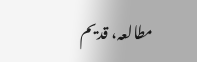مطالعہ، قدیم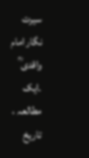سیرت نگار امام واقدی ؒ ۔ایک مطالعہ ، تاریخ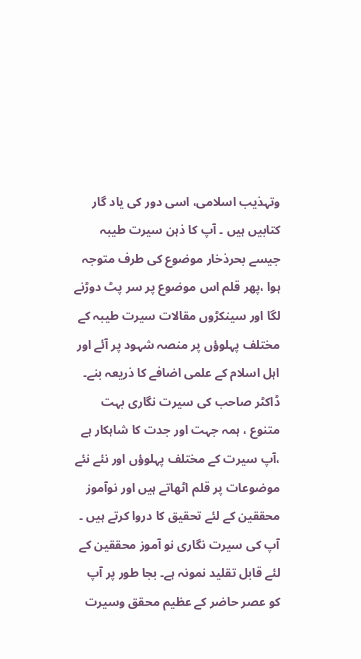وتہذیب اسلامی، اسی دور کی یاد گار کتابیں ہیں ۔ آپ کا ذہن سیرت طیبہ جیسے بحرذخار موضوع کی طرف متوجہ ہوا ،پھر قلم اس موضوع پر سر پٹ دوڑنے لگا اور سینکڑوں مقالات سیرت طیبہ کے مختلف پہلوؤں پر منصہ شہود پر آئے اور اہل اسلام کے علمی اضافے کا ذریعہ بنے۔ ڈاکٹر صاحب کی سیرت نگاری بہت متنوع ، ہمہ جہت اور جدت کا شاہکار ہے ،آپ سیرت کے مختلف پہلوؤں اور نئے نئے موضوعات پر قلم اٹھاتے ہیں اور نوآموز محققین کے لئے تحقیق کا دروا کرتے ہیں ۔
آپ کی سیرت نگاری نو آموز محققین کے لئے قابل تقلید نمونہ ہے۔ بجا طور پر آپ کو عصر حاضر کے عظیم محقق وسیرت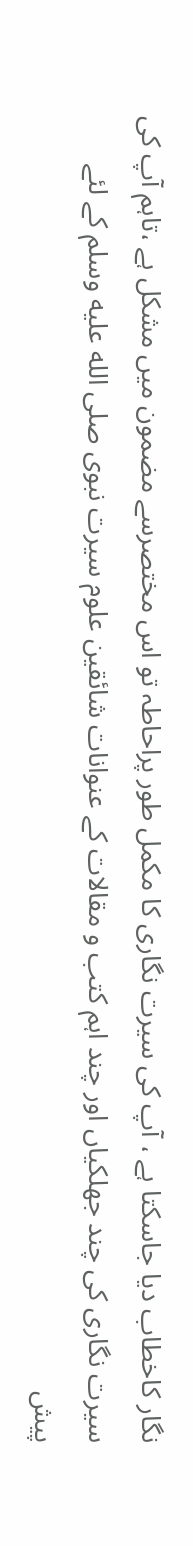نگار کاخطاب دیا جاسکتا ہے ، آپ کی سیرت نگاری کا مکمل طور پراحاطہ تو اس مختصرسے مضمون میں مشکل ہے ،تاہم آپ کی سیرت نگاری کی چند جھلکیاں اور چند اہم کتب و مقالات کے عنوانات شائقین علوم سیرت نبوی صلى الله عليه وسلم کے لئے پیش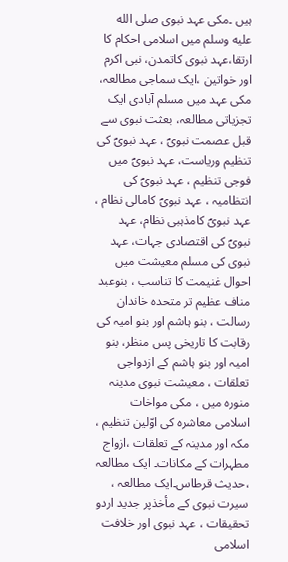ہیں ۔مکی عہد نبوی صلى الله عليه وسلم میں اسلامی احکام کا ارتقا،عہد نبوی کاتمدن، نبی اکرم اور خواتین ،ایک سماجی مطالعہ، مکی عہد میں مسلم آبادی ایک تجزیاتی مطالعہ، بعثت نبوی سے قبل عصمت نبویؐ ، عہد نبویؐ کی تنظیم وریاست، عہد نبویؐ میں فوجی تنظیم ، عہد نبویؐ کی انتظامیہ ، عہد نبویؐ کامالی نظام ، عہد نبویؐ کامذہبی نظام، عہد نبویؐ کی اقتصادی جہات، عہد نبوی کی مسلم معیشت میں احوال غنیمت کا تناسب ، بنوعبد مناف عظیم تر متحدہ خاندان رسالت ، بنو ہاشم اور بنو امیہ کی رقابت کا تاریخی پس منظر، بنو امیہ اور بنو ہاشم کے ازدواجی تعلقات ، معیشت نبوی مدینہ منورہ میں ، مکی مواخات اسلامی معاشرہ کی اوّلین تنظیم ، مکہ اور مدینہ کے تعلقات ،ازواج مطہرات کے مکانات۔ ایک مطالعہ ،حدیث قرطاس۔ایک مطالعہ ، سیرت نبوی کے مأخذپر جدید اردو تحقیقات ، عہد نبوی اور خلافت اسلامی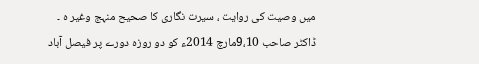میں وصیت کی روایت ، سیرت نگاری کا صحیح منہج وغیر ہ ۔
ڈاکٹر صاحب 9،10مارچ 2014ء کو دو روزہ دورے پر فیصل آباد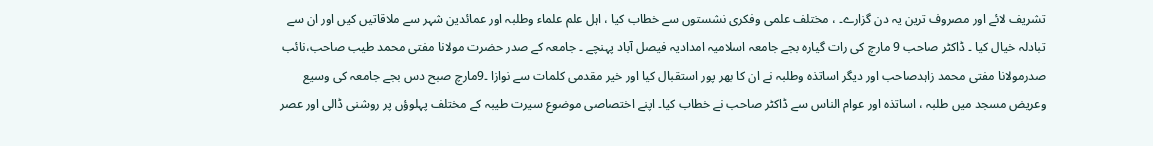تشریف لائے اور مصروف ترین یہ دن گزارے۔ ، مختلف علمی وفکری نشستوں سے خطاب کیا ، اہل علم علماء وطلبہ اور عمائدین شہر سے ملاقاتیں کیں اور ان سے تبادلہ خیال کیا ۔ ڈاکٹر صاحب 9 مارچ کی رات گیارہ بجے جامعہ اسلامیہ امدادیہ فیصل آباد پہنچے ۔ جامعہ کے صدر حضرت مولانا مفتی محمد طیب صاحب،نائب صدرمولانا مفتی محمد زاہدصاحب اور دیگر اساتذہ وطلبہ نے ان کا بھر پور استقبال کیا اور خیر مقدمی کلمات سے نوازا ۔9مارچ صبح دس بجے جامعہ کی وسیع وعریض مسجد میں طلبہ ، اساتذہ اور عوام الناس سے ڈاکٹر صاحب نے خطاب کیا۔ اپنے اختصاصی موضوع سیرت طیبہ کے مختلف پہلوؤں پر روشنی ڈالی اور عصر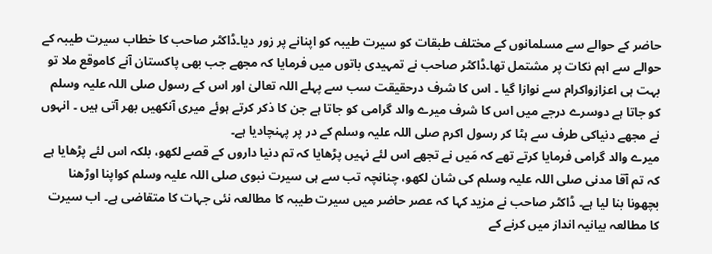حاضر کے حوالے سے مسلمانوں کے مختلف طبقات کو سیرت طیبہ کو اپنانے پر زور دیا۔ڈاکٹر صاحب کا خطاب سیرت طیبہ کے حوالے سے اہم نکات پر مشتمل تھا۔ڈاکٹر صاحب نے تمہیدی باتوں میں فرمایا کہ مجھے جب بھی پاکستان آنے کاموقع ملا تو بہت ہی اعزازواکرام سے نوازا گیا ۔ اس کا شرف درحقیقت سب سے پہلے اللہ تعالیٰ اور اس کے رسول صلی اللہ علیہ وسلم کو جاتا ہے دوسرے درجے میں اس کا شرف میرے والد گرامی کو جاتا ہے جن کا ذکر کرتے ہوئے میری آنکھیں بھر آتی ہیں ۔ انہوں نے مجھے دنیاکی طرف سے ہٹا کر رسول اکرم صلی اللہ علیہ وسلم کے در پر پہنچادیا ہے۔
میرے والد گرامی فرمایا کرتے تھے کہ مَیں نے تجھے اس لئے نہیں پڑھایا کہ تم دنیا داروں کے قصے لکھو، بلکہ اس لئے پڑھایا ہے کہ تم آقا مدنی صلی اللہ علیہ وسلم کی شان لکھو، چنانچہ تب سے ہی سیرت نبوی صلی اللہ علیہ وسلم کواپنا اوڑھنا بچھونا بنا لیا ہے۔ ڈاکٹر صاحب نے مزید کہا کہ عصر حاضر میں سیرت طیبہ کا مطالعہ نئی جہات کا متقاضی ہے۔ اب سیرت کا مطالعہ بیانیہ انداز میں کرنے کے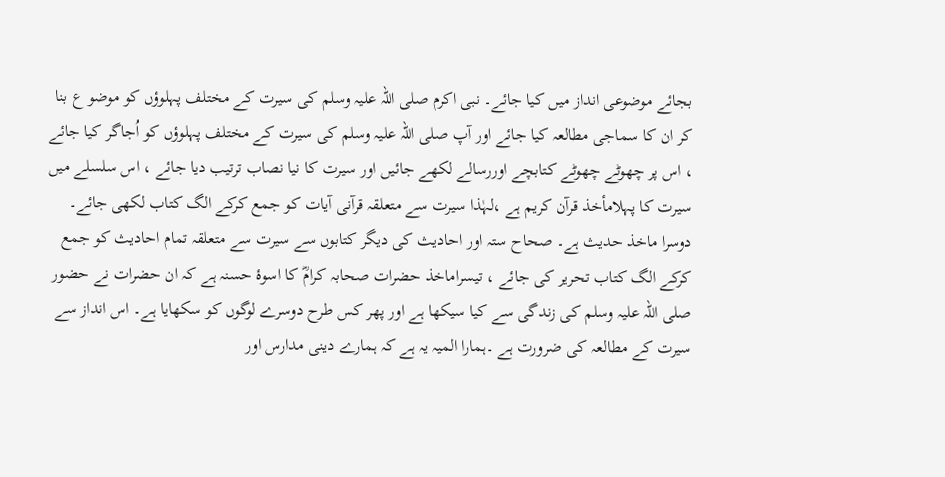بجائے موضوعی انداز میں کیا جائے۔ نبی اکرم صلی اللہ علیہ وسلم کی سیرت کے مختلف پہلوؤں کو موضو ع بنا کر ان کا سماجی مطالعہ کیا جائے اور آپ صلی اللہ علیہ وسلم کی سیرت کے مختلف پہلوؤں کو اُجاگر کیا جائے ، اس پر چھوٹے چھوٹے کتابچے اوررسالے لکھے جائیں اور سیرت کا نیا نصاب ترتیب دیا جائے ، اس سلسلے میں سیرت کا پہلامأخذ قرآن کریم ہے ،لہٰذا سیرت سے متعلقہ قرآنی آیات کو جمع کرکے الگ کتاب لکھی جائے۔ دوسرا ماخذ حدیث ہے۔ صحاح ستہ اور احادیث کی دیگر کتابوں سے سیرت سے متعلقہ تمام احادیث کو جمع کرکے الگ کتاب تحریر کی جائے ، تیسراماخذ حضرات صحابہ کرامؓ کا اسوۂ حسنہ ہے کہ ان حضرات نے حضور صلی اللہ علیہ وسلم کی زندگی سے کیا سیکھا ہے اور پھر کس طرح دوسرے لوگوں کو سکھایا ہے۔ اس انداز سے سیرت کے مطالعہ کی ضرورت ہے ۔ہمارا المیہ یہ ہے کہ ہمارے دینی مدارس اور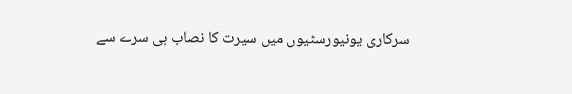سرکاری یونیورسٹیوں میں سیرت کا نصاب ہی سرے سے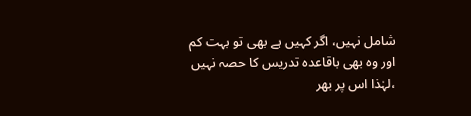شامل نہیں، اگر کہیں ہے بھی تو بہت کم اور وہ بھی باقاعدہ تدریس کا حصہ نہیں ،لہٰذا اس پر بھر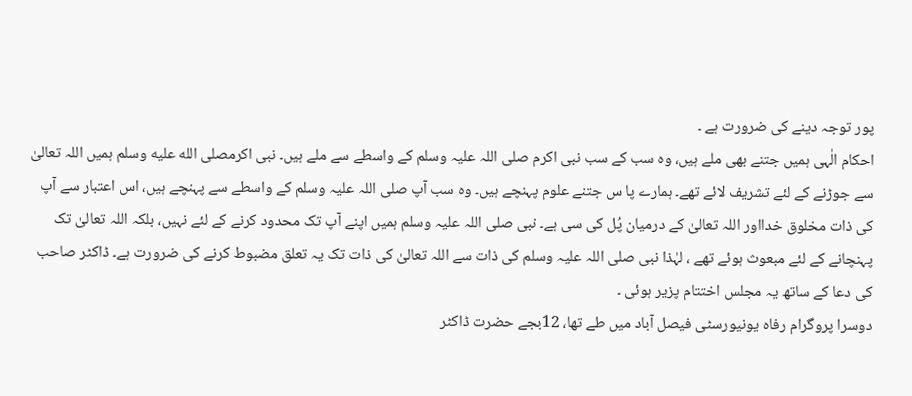پور توجہ دینے کی ضرورت ہے ۔
احکام الٰہی ہمیں جتنے بھی ملے ہیں، وہ سب کے سب نبی اکرم صلی اللہ علیہ وسلم کے واسطے سے ملے ہیں۔ نبی اکرمصلى الله عليه وسلم ہمیں اللہ تعالیٰ سے جوڑنے کے لئے تشریف لائے تھے۔ ہمارے پا س جتنے علوم پہنچے ہیں۔ وہ سب آپ صلی اللہ علیہ وسلم کے واسطے سے پہنچے ہیں، اس اعتبار سے آپ کی ذات مخلوق خدااور اللہ تعالیٰ کے درمیان پُل کی سی ہے۔ نبی صلی اللہ علیہ وسلم ہمیں اپنے آپ تک محدود کرنے کے لئے نہیں، بلکہ اللہ تعالیٰ تک پہنچانے کے لئے مبعوث ہوئے تھے ، لہٰذا نبی صلی اللہ علیہ وسلم کی ذات سے اللہ تعالیٰ کی ذات تک یہ تعلق مضبوط کرنے کی ضرورت ہے۔ ڈاکٹر صاحب کی دعا کے ساتھ یہ مجلس اختتام پزیر ہوئی ۔
دوسرا پروگرام رفاہ یونیورسٹی فیصل آباد میں طے تھا، 12بجے حضرت ڈاکٹر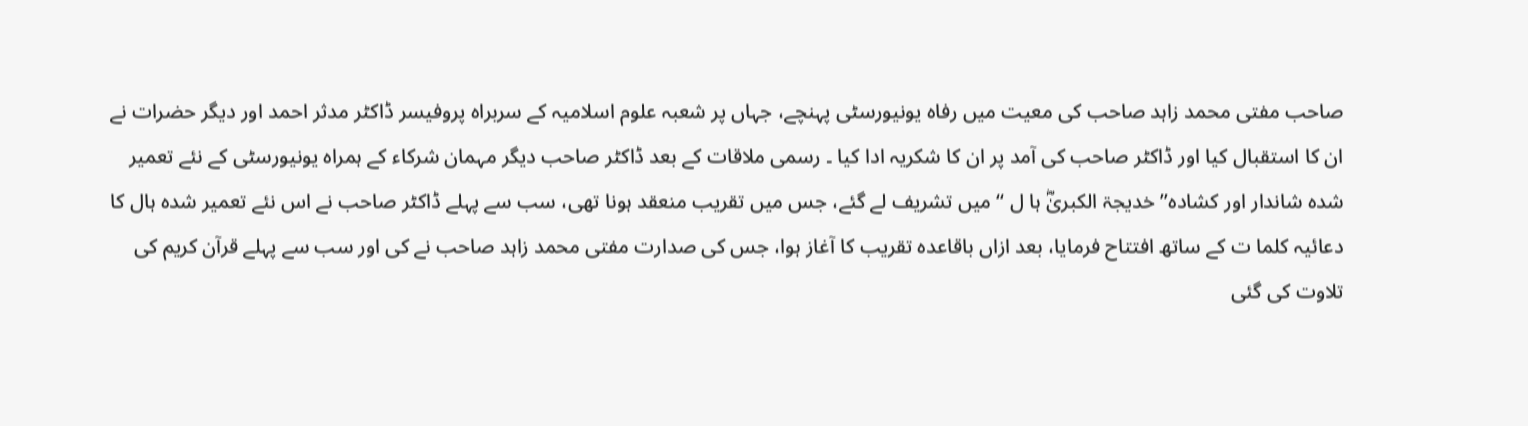صاحب مفتی محمد زاہد صاحب کی معیت میں رفاہ یونیورسٹی پہنچے، جہاں پر شعبہ علوم اسلامیہ کے سربراہ پروفیسر ڈاکٹر مدثر احمد اور دیگر حضرات نے ان کا استقبال کیا اور ڈاکٹر صاحب کی آمد پر ان کا شکریہ ادا کیا ۔ رسمی ملاقات کے بعد ڈاکٹر صاحب دیگر مہمان شرکاء کے ہمراہ یونیورسٹی کے نئے تعمیر شدہ شاندار اور کشادہ’’ خدیجۃ الکبریٰؓ ہا ل ‘‘ میں تشریف لے گئے، جس میں تقریب منعقد ہونا تھی، سب سے پہلے ڈاکٹر صاحب نے اس نئے تعمیر شدہ ہال کا دعائیہ کلما ت کے ساتھ افتتاح فرمایا، بعد ازاں باقاعدہ تقریب کا آغاز ہوا، جس کی صدارت مفتی محمد زاہد صاحب نے کی اور سب سے پہلے قرآن کریم کی تلاوت کی گئی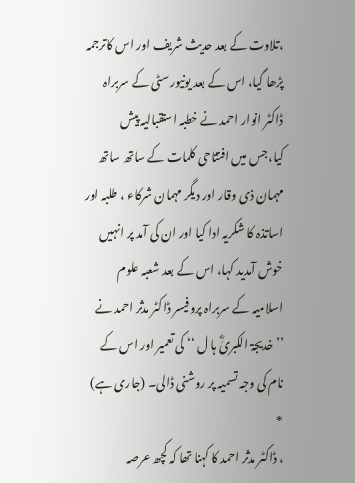،تلاوت کے بعد حدیث شریف اور اس کاترجمہ پڑھا گیا، اس کے بعد یونیورسٹی کے سربراہ ڈاکٹر انوار احمد نے خطبہ استقبالیہ پیش کیا،جس میں افتتاحی کلمات کے ساتھ ساتھ مہمان ذی وقار اور دیگر مہمان شرکاء ، طلبہ اور اساتذہ کا شکریہ ادا کیا اور ان کی آمد پر انہیں خوش آمدید کہا، اس کے بعد شعبہ علوم اسلامیہ کے سربراہ پروفیسر ڈاکٹر مدثر احمد نے ’’خدیجۃ الکبریٰؓ ہا ل ‘‘ کی تعمیر اور اس کے نام کی وجہ تسمیہ پر روشنی ڈالی۔ (جاری ہے) *
، ڈاکٹر مدثر احمد کا کہنا تھا کہ کچھ عرصہ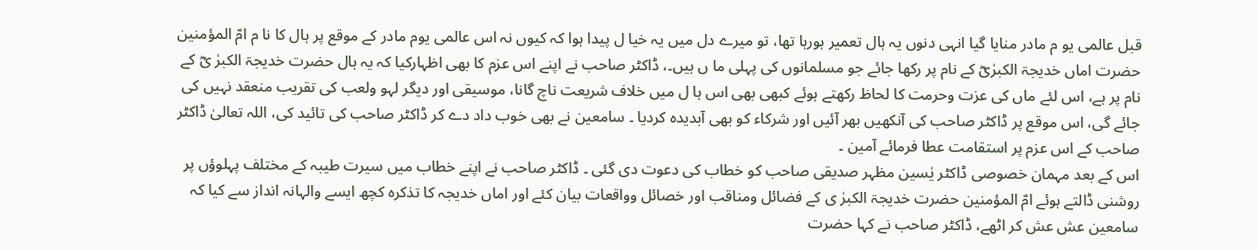قبل عالمی یو م مادر منایا گیا انہی دنوں یہ ہال تعمیر ہورہا تھا، تو میرے دل میں یہ خیا ل پیدا ہوا کہ کیوں نہ اس عالمی یوم مادر کے موقع پر ہال کا نا م امّ المؤمنین حضرت اماں خدیجۃ الکبرٰیؓ کے نام پر رکھا جائے جو مسلمانوں کی پہلی ما ں ہیں۔، ڈاکٹر صاحب نے اپنے اس عزم کا بھی اظہارکیا کہ یہ ہال حضرت خدیجۃ الکبرٰ یؓ کے نام پر ہے، اس لئے ماں کی عزت وحرمت کا لحاظ رکھتے ہوئے کبھی بھی اس ہا ل میں خلاف شریعت ناچ گانا، موسیقی اور دیگر لہو ولعب کی تقریب منعقد نہیں کی جائے گی، اس موقع پر ڈاکٹر صاحب کی آنکھیں بھر آئیں اور شرکاء کو بھی آبدیدہ کردیا ۔ سامعین نے بھی خوب داد دے کر ڈاکٹر صاحب کی تائید کی، اللہ تعالیٰ ڈاکٹر صاحب کے اس عزم پر استقامت عطا فرمائے آمین ۔
اس کے بعد مہمان خصوصی ڈاکٹر یٰسین مظہر صدیقی صاحب کو خطاب کی دعوت دی گئی ۔ ڈاکٹر صاحب نے اپنے خطاب میں سیرت طیبہ کے مختلف پہلوؤں پر روشنی ڈالتے ہوئے امّ المؤمنین حضرت خدیجۃ الکبرٰ ی کے فضائل ومناقب اور خصائل وواقعات بیان کئے اور اماں خدیجہ کا تذکرہ کچھ ایسے والہانہ انداز سے کیا کہ سامعین عش عش کر اٹھے، ڈاکٹر صاحب نے کہا حضرت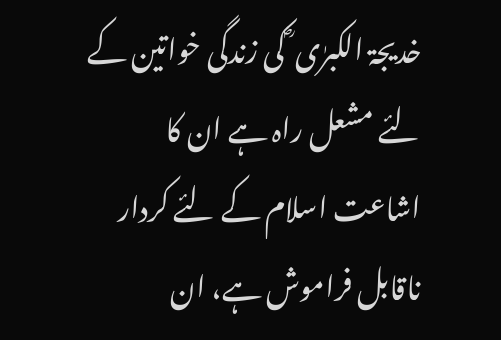خدیجۃ الکبرٰی ؓ کی زندگی خواتین کے لئے مشعل راہ ہے ان کا اشاعت اسلام کے لئے کردار ناقابل فراموش ہے، ان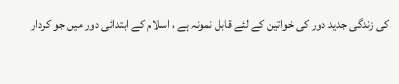کی زندگی جدید دور کی خواتین کے لئے قابل نمونہ ہے ، اسلام کے ابتدائی دور میں جو کردار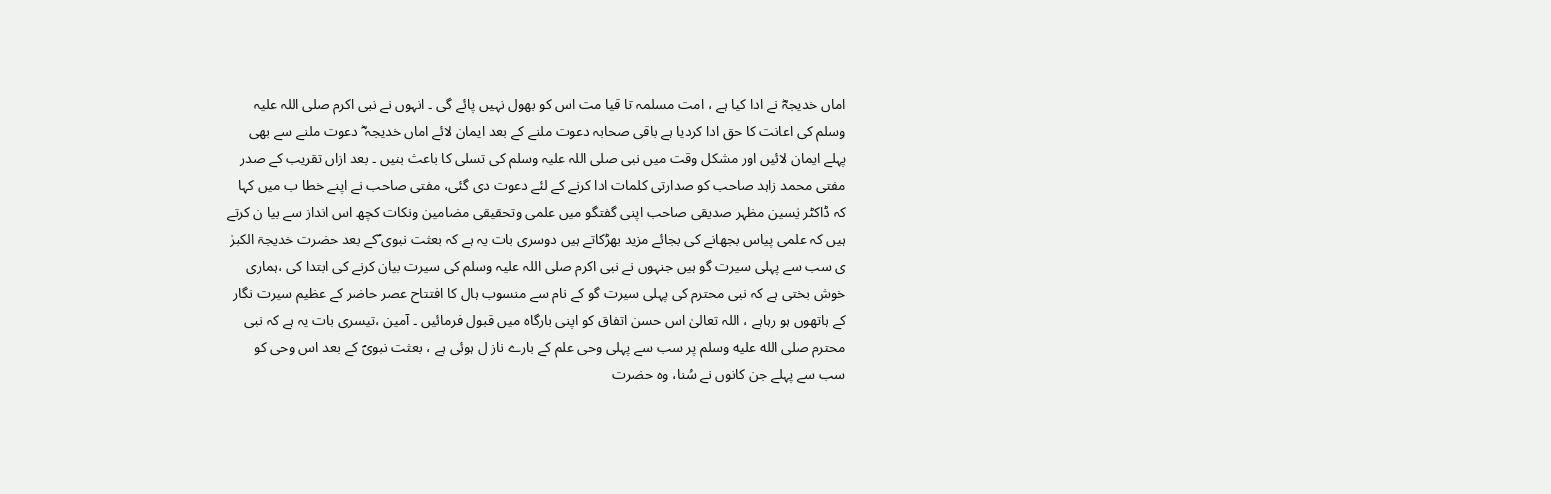اماں خدیجہؓ نے ادا کیا ہے ، امت مسلمہ تا قیا مت اس کو بھول نہیں پائے گی ۔ انہوں نے نبی اکرم صلی اللہ علیہ وسلم کی اعانت کا حق ادا کردیا ہے باقی صحابہ دعوت ملنے کے بعد ایمان لائے اماں خدیجہ ؓ دعوت ملنے سے بھی پہلے ایمان لائیں اور مشکل وقت میں نبی صلی اللہ علیہ وسلم کی تسلی کا باعث بنیں ۔ بعد ازاں تقریب کے صدر مفتی محمد زاہد صاحب کو صدارتی کلمات ادا کرنے کے لئے دعوت دی گئی، مفتی صاحب نے اپنے خطا ب میں کہا کہ ڈاکٹر یٰسین مظہر صدیقی صاحب اپنی گفتگو میں علمی وتحقیقی مضامین ونکات کچھ اس انداز سے بیا ن کرتے ہیں کہ علمی پیاس بجھانے کی بجائے مزید بھڑکاتے ہیں دوسری بات یہ ہے کہ بعثت نبوی ؐکے بعد حضرت خدیجۃ الکبرٰ ی سب سے پہلی سیرت گو ہیں جنہوں نے نبی اکرم صلی اللہ علیہ وسلم کی سیرت بیان کرنے کی ابتدا کی ،ہماری خوش بختی ہے کہ نبی محترم کی پہلی سیرت گو کے نام سے منسوب ہال کا افتتاح عصر حاضر کے عظیم سیرت نگار کے ہاتھوں ہو رہاہے ، اللہ تعالیٰ اس حسن اتفاق کو اپنی بارگاہ میں قبول فرمائیں ۔ آمین ،تیسری بات یہ ہے کہ نبی محترم صلى الله عليه وسلم پر سب سے پہلی وحی علم کے بارے ناز ل ہوئی ہے ، بعثت نبویؐ کے بعد اس وحی کو سب سے پہلے جن کانوں نے سُنا، وہ حضرت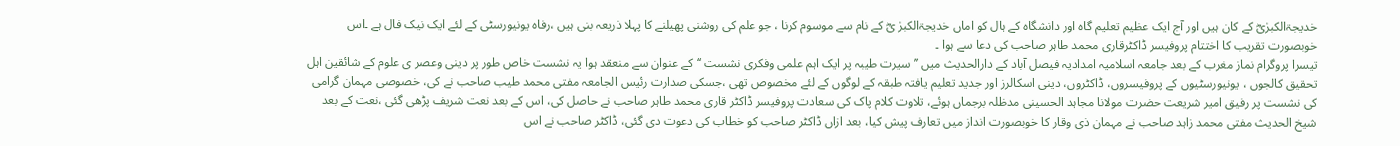خدیجۃالکبرٰیؓ کے کان ہیں اور آج ایک عظیم تعلیم گاہ اور دانشگاہ کے ہال کو اماں خدیجۃالکبرٰ یؓ کے نام سے موسوم کرنا ، جو علم کی روشنی پھیلنے کا پہلا ذریعہ بنی ہیں ،رفاہ یونیورسٹی کے لئے ایک نیک فال ہے ۔اس خوبصورت تقریب کا اختتام پروفیسر ڈاکٹرقاری محمد طاہر صاحب کی دعا سے ہوا ۔
تیسرا پروگرام نماز مغرب کے بعد جامعہ اسلامیہ امدادیہ فیصل آباد کے دارالحدیث میں ’’سیرت طیبہ پر ایک اہم علمی وفکری نشست ‘‘کے عنوان سے منعقد ہوا یہ نشست خاص طور پر دینی وعصر ی علوم کے شائقین اہل تحقیق کالجوں ، یونیورسٹیوں کے پروفیسروں، ڈاکٹروں، دینی اسکالرز اور جدید تعلیم یافتہ طبقہ کے لوگوں کے لئے مخصوص تھی ،جسکی صدارت رئیس الجامعہ مفتی محمد طیب صاحب نے کی، خصوصی مہمان گرامی کی نشست پر رفیق امیر شریعت حضرت مولانا مجاہد الحسینی مدظلہ برجماں ہوئے، تلاوت کلام پاک کی سعادت پروفیسر ڈاکٹر قاری محمد طاہر صاحب نے حاصل کی، اس کے بعد نعت شریف پڑھی گئی ،نعت کے بعد شیخ الحدیث مفتی محمد زاہد صاحب نے مہمان ذی وقار کا خوبصورت انداز میں تعارف پیش کیا، بعد ازاں ڈاکٹر صاحب کو خطاب کی دعوت دی گئی، ڈاکٹر صاحب نے اس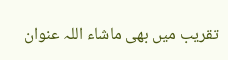تقریب میں بھی ماشاء اللہ عنوان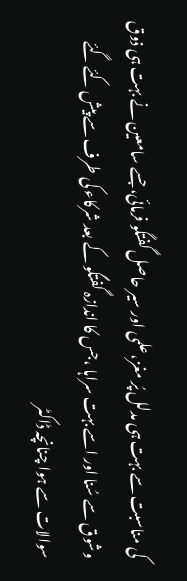کی مناسبت سے بہت ہی مدلل پُر مغز،علمی اور سیر حاصل گفتگو فرمائی، جسے سامعین نے بہت ہی ذوق وشوق سے سُنا اور اسے بہت سراہا ،جس کا اندازہ گفتگو کے بعد شرکاء کی طرف سے پیش کئے گئے سوالات سے ہوا چنانچہ ڈاکٹر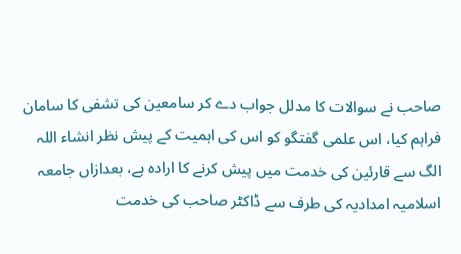صاحب نے سوالات کا مدلل جواب دے کر سامعین کی تشفی کا سامان فراہم کیا، اس علمی گفتگو کو اس کی اہمیت کے پیش نظر انشاء اللہ الگ سے قارئین کی خدمت میں پیش کرنے کا ارادہ ہے، بعدازاں جامعہ اسلامیہ امدادیہ کی طرف سے ڈاکٹر صاحب کی خدمت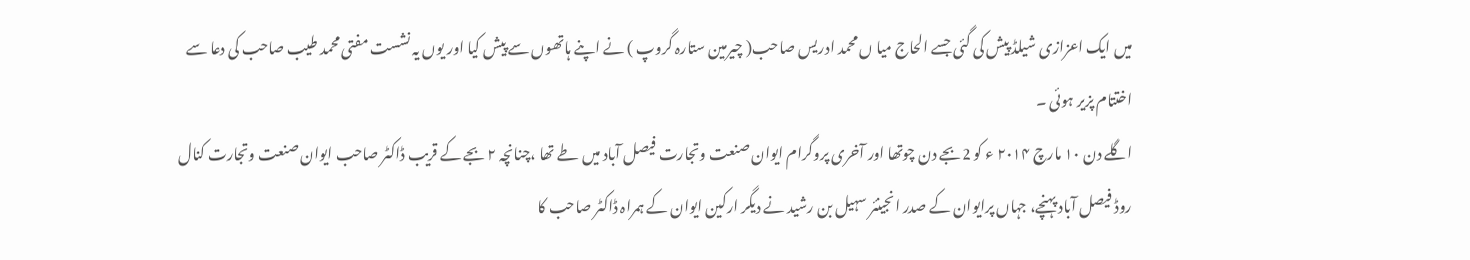میں ایک اعزازی شیلڈ پیش کی گئی جسے الحاج میا ں محمد ادریس صاحب( چیرمین ستارہ گروپ ) نے اپنے ہاتھوں سے پیش کیا اور یوں یہ نشست مفتی محمد طیب صاحب کی دعا سے اختتام پزیر ہوئی ۔
اگلے دن ۱۰ مارچ ۲۰۱۴ ء کو 2بجے دن چوتھا اور آخری پروگرام ایوان صنعت وتجارت فیصل آباد میں طے تھا ،چنانچہ ۲ بجے کے قریب ڈاکٹر صاحب ایوان صنعت وتجارت کنال روڈ فیصل آباد پہنچے، جہاں پرایوان کے صدر انجینئر سہیل بن رشید نے دیگر ارکین ایوان کے ہمراہ ڈاکٹر صاحب کا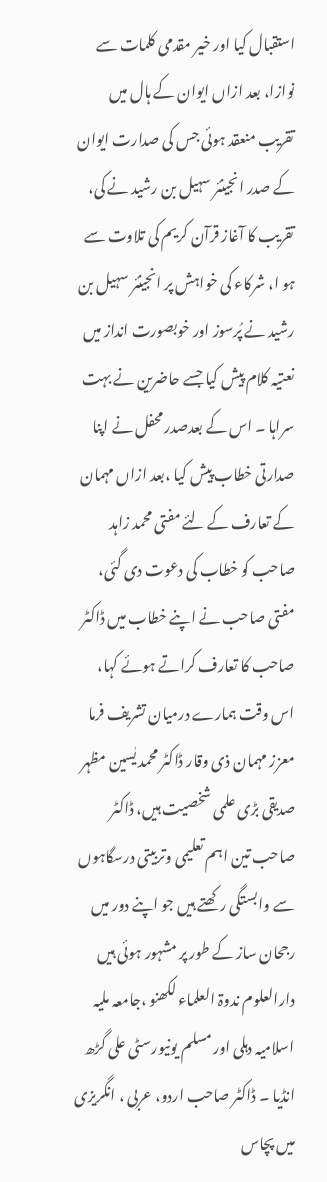استقبال کیا اور خیر مقدمی کلمات سے نوازا، بعد ازاں ایوان کے ہال میں تقریب منعقد ہوئی جس کی صدارت ایوان کے صدر انجینئر سہیل بن رشید نے کی، تقریب کا آغاز قرآن کریم کی تلاوت سے ہو ا، شرکاء کی خواہش پر انجینئر سہیل بن رشید نے پُرسوز اور خوبصورت انداز میں نعتیہ کلام پیش کیا جسے حاضرین نے بہت سراہا ۔ اس کے بعدصدر محفل نے اپنا صدارتی خطاب پیش کیا ،بعد ازاں مہمان کے تعارف کے لئے مفتی محمد زاہد صاحب کو خطاب کی دعوت دی گئی، مفتی صاحب نے اپنے خطاب میں ڈاکٹر صاحب کا تعارف کراتے ہوئے کہا، اس وقت ہمارے درمیان تشریف فرما معزز مہمان ذی وقار ڈاکٹر محمد یٰسین مظہر صدیقی بڑی علمی شخصیت ہیں، ڈاکٹر صاحب تین اہم تعلیمی وتربیتی درسگاہوں سے وابستگی رکھتے ہیں جو اپنے دور میں رجحان ساز کے طور پر مشہور ہوئی ہیں دارالعلوم ندوۃ العلماء لکھنو ،جامعہ ملیہ اسلامیہ دہلی اور مسلم یونیورسٹی علی گڑھ انڈیا ۔ ڈاکٹر صاحب اردو، عربی ، انگریزی میں پچاس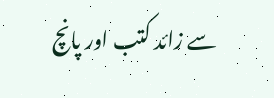سے زائد کتب اور پانچ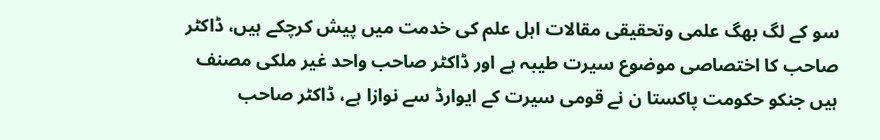سو کے لگ بھگ علمی وتحقیقی مقالات اہل علم کی خدمت میں پیش کرچکے ہیں، ڈاکٹر صاحب کا اختصاصی موضوع سیرت طیبہ ہے اور ڈاکٹر صاحب واحد غیر ملکی مصنف ہیں جنکو حکومت پاکستا ن نے قومی سیرت کے ایوارڈ سے نوازا ہے، ڈاکٹر صاحب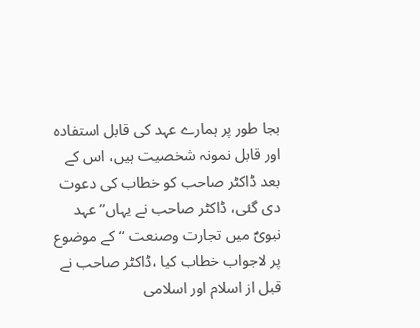بجا طور پر ہمارے عہد کی قابل استفادہ اور قابل نمونہ شخصیت ہیں، اس کے بعد ڈاکٹر صاحب کو خطاب کی دعوت دی گئی، ڈاکٹر صاحب نے یہاں’’ عہد نبویؐ میں تجارت وصنعت ‘‘ کے موضوع پر لاجواب خطاب کیا ،ڈاکٹر صاحب نے قبل از اسلام اور اسلامی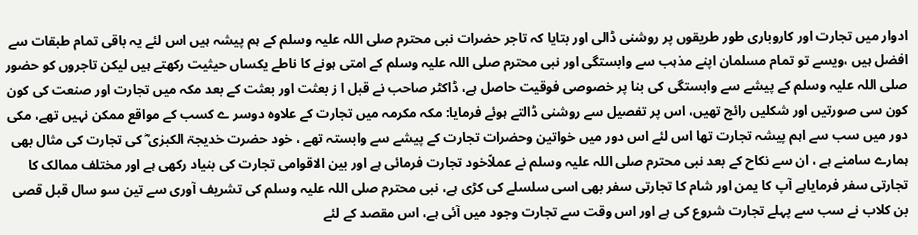ادوار میں تجارت اور کاروباری طور طریقوں پر روشنی ڈالی اور بتایا کہ تاجر حضرات نبی محترم صلی اللہ علیہ وسلم کے ہم پیشہ ہیں اس لئے یہ باقی تمام طبقات سے افضل ہیں ،ویسے تو تمام مسلمان اپنے مذہب سے وابستگی اور نبی محترم صلی اللہ علیہ وسلم کے امتی ہونے کا ناطے یکساں حیثیت رکھتے ہیں لیکن تاجروں کو حضور صلی اللہ علیہ وسلم کے پیشے سے وابستگی کی بنا پر خصوصی فوقیت حاصل ہے، ڈاکٹر صاحب نے قبل ا ز بعثت اور بعثت کے بعد مکہ میں تجارت اور صنعت کی کون کون سی صورتیں اور شکلیں رائج تھیں، اس پر تفصیل سے روشنی ڈالتے ہوئے فرمایا: مکہ مکرمہ میں تجارت کے علاوہ دوسر ے کسب کے مواقع ممکن نہیں تھے، مکی دور میں سب سے اہم پیشہ تجارت تھا اس لئے اس دور میں خواتین وحضرات تجارت کے پیشے سے وابستہ تھے ، خود حضرت خدیجۃ الکبرٰی ؓ کی تجارت کی مثال بھی ہمارے سامنے ہے ، ان سے نکاح کے بعد نبی محترم صلی اللہ علیہ وسلم نے عملاًخود تجارت فرمائی ہے اور بین الاقوامی تجارت کی بنیاد رکھی ہے اور مختلف ممالک کا تجارتی سفر فرمایاہے آپ کا یمن اور شام کا تجارتی سفر بھی اسی سلسلے کی کڑی ہے، نبی محترم صلی اللہ علیہ وسلم کی تشریف آوری سے تین سو سال قبل قصی بن کلاب نے سب سے پہلے تجارت شروع کی ہے اور اس وقت سے تجارت وجود میں آئی ہے، اس مقصد کے لئے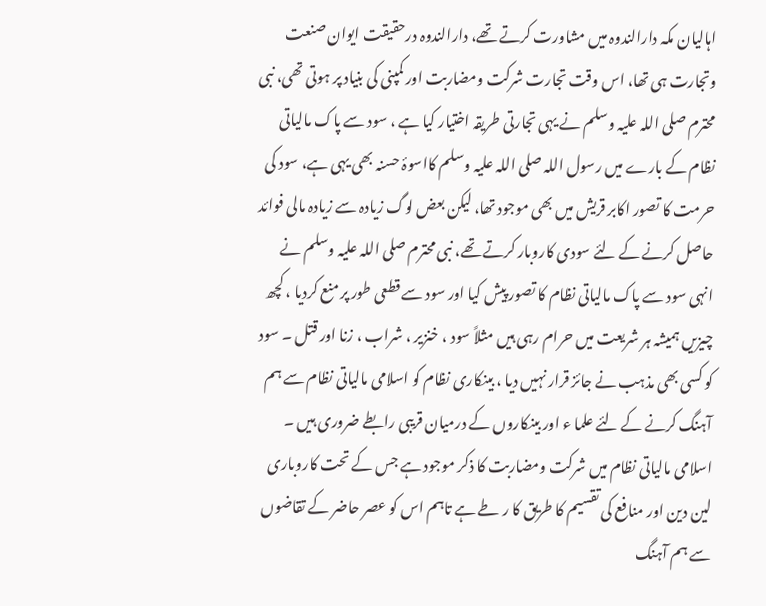اہالیان مکہ دارالندوہ میں مشاورت کرتے تھے، دارالندوہ درحقیقت ایوان صنعت وتجارت ہی تھا، اس وقت تجارت شرکت ومضاربت اور کمپنی کی بنیاد پر ہوتی تھی، نبی محترم صلی اللہ علیہ وسلم نے یہی تجارتی طریقہ اختیار کیا ہے ، سود سے پاک مالیاتی نظام کے بارے میں رسول اللہ صلی اللہ علیہ وسلم کااسوۂ حسنہ بھی یہی ہے، سود کی حرمت کا تصور اکابر قریش میں بھی موجود تھا، لیکن بعض لوگ زیادہ سے زیادہ مالی فوائد حاصل کرنے کے لئے سودی کاروبار کرتے تھے، نبی محترم صلی اللہ علیہ وسلم نے انہی سود سے پاک مالیاتی نظام کا تصور پیش کیا اور سود سے قطعی طور پر منع کردیا ، کچھ چیزیں ہمیشہ ہر شریعت میں حرام رہی ہیں مثلاً سود ، خنزیر ، شراب ، زنا اور قتل ۔ سود کو کسی بھی مذہب نے جائز قرار نہیں دیا ، بینکاری نظام کو اسلامی مالیاتی نظام سے ہم آہنگ کرنے کے لئے علما ء اور بینکاروں کے درمیان قریبی رابطے ضروری ہیں ۔ اسلامی مالیاتی نظام میں شرکت ومضاربت کا ذکر موجود ہے جس کے تحت کاروباری لین دین اور منافع کی تقسیم کا طریق کا ر طے ہے تاہم اس کو عصر حاضر کے تقاضوں سے ہم آہنگ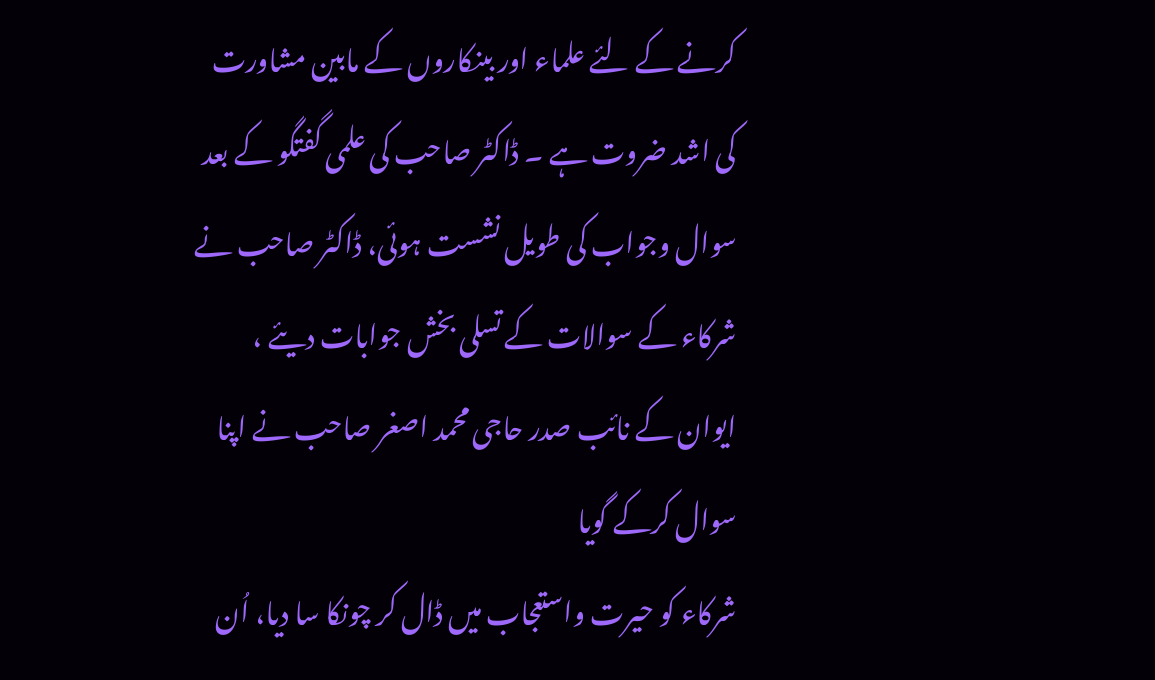کرنے کے لئے علماء اور بینکاروں کے مابین مشاورت کی اشد ضروت ہے ۔ ڈاکٹر صاحب کی علمی گفتگو کے بعد سوال وجواب کی طویل نشست ہوئی، ڈاکٹر صاحب نے شرکاء کے سوالات کے تسلی بخش جوابات دیئے ، ایوان کے نائب صدر حاجی محمد اصغر صاحب نے اپنا سوال کرکے گویا
شرکاء کو حیرت واستعجاب میں ڈال کر چونکا سا دیا، اُن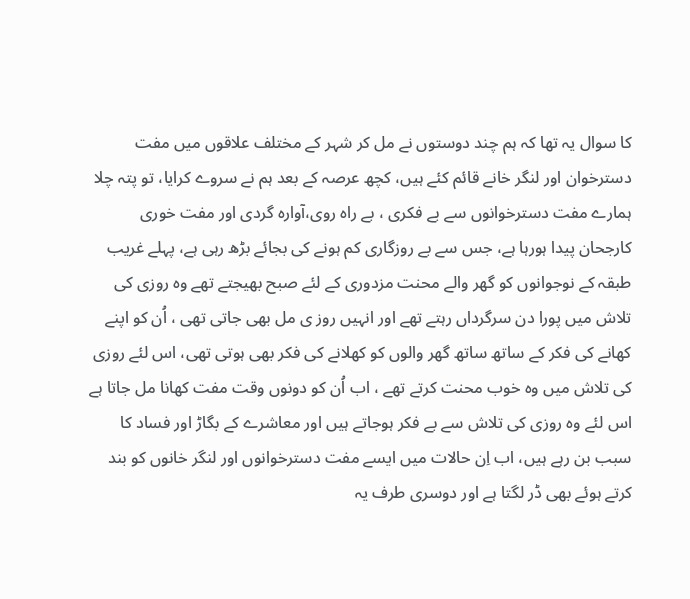کا سوال یہ تھا کہ ہم چند دوستوں نے مل کر شہر کے مختلف علاقوں میں مفت دسترخوان اور لنگر خانے قائم کئے ہیں، کچھ عرصہ کے بعد ہم نے سروے کرایا، تو پتہ چلا ہمارے مفت دسترخوانوں سے بے فکری ، بے راہ روی،آوارہ گردی اور مفت خوری کارجحان پیدا ہورہا ہے، جس سے بے روزگاری کم ہونے کی بجائے بڑھ رہی ہے، پہلے غریب طبقہ کے نوجوانوں کو گھر والے محنت مزدوری کے لئے صبح بھیجتے تھے وہ روزی کی تلاش میں پورا دن سرگرداں رہتے تھے اور انہیں روز ی مل بھی جاتی تھی ، اُن کو اپنے کھانے کی فکر کے ساتھ ساتھ گھر والوں کو کھلانے کی فکر بھی ہوتی تھی، اس لئے روزی کی تلاش میں وہ خوب محنت کرتے تھے ، اب اُن کو دونوں وقت مفت کھانا مل جاتا ہے اس لئے وہ روزی کی تلاش سے بے فکر ہوجاتے ہیں اور معاشرے کے بگاڑ اور فساد کا سبب بن رہے ہیں، اب اِن حالات میں ایسے مفت دسترخوانوں اور لنگر خانوں کو بند کرتے ہوئے بھی ڈر لگتا ہے اور دوسری طرف یہ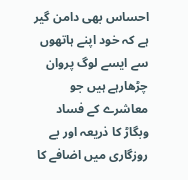احساس بھی دامن گیر ہے کہ خود اپنے ہاتھوں سے ایسے لوگ پروان چڑھارہے ہیں جو معاشرے کے فساد وبگاڑ کا ذریعہ اور بے روزگاری میں اضافے کا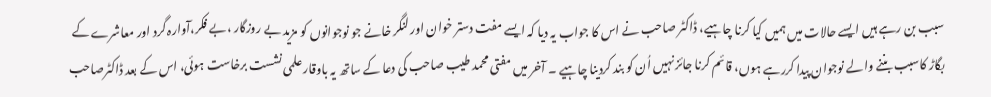سبب بن رہے ہیں ایسے حالات میں ہمیں کیا کرنا چاہیے، ڈاکٹر صاحب نے اس کا جواب یہ دیا کہ ایسے مفت دستر خوان اور لنگر خانے جو نوجوانوں کو مزید بے روزگار ،بے فکر،آوارہ گرد اور معاشرے کے بگاڑ کاسبب بننے والے نوجوان پیدا کررہے ہوں، قائم کرنا جائز نہیں اُن کو بند کردینا چاہیے ۔ آخر میں مفتی محمد طیب صاحب کی دعا کے ساتھ یہ باوقار علمی نشست برخاست ہوئی، اس کے بعد ڈاکٹرصاحب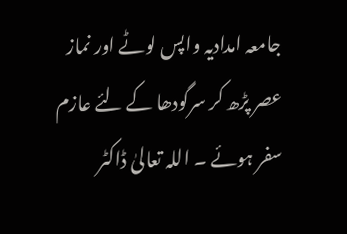جامعہ امدادیہ واپس لوٹے اور نماز عصر پڑھ کر سرگودھا کے لئے عازم سفر ہوئے ۔ اللہ تعالیٰ ڈاکٹر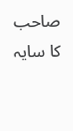صاحب کا سایہ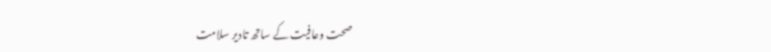صحت وعافیت کے ساتھ تادیر سلامت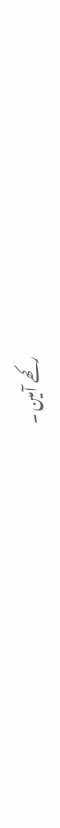رکھے آمین ۔